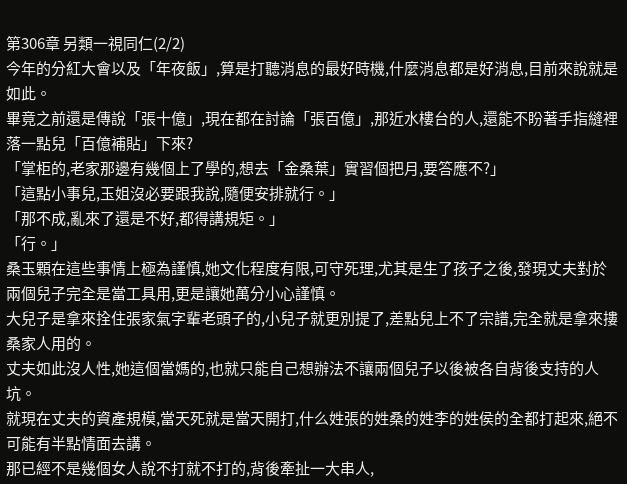第306章 另類一視同仁(2/2)
今年的分紅大會以及「年夜飯」,算是打聽消息的最好時機,什麼消息都是好消息,目前來說就是如此。
畢竟之前還是傳說「張十億」,現在都在討論「張百億」,那近水樓台的人,還能不盼著手指縫裡落一點兒「百億補貼」下來?
「掌柜的,老家那邊有幾個上了學的,想去「金桑葉」實習個把月,要答應不?」
「這點小事兒,玉姐沒必要跟我說,隨便安排就行。」
「那不成,亂來了還是不好,都得講規矩。」
「行。」
桑玉顆在這些事情上極為謹慎,她文化程度有限,可守死理,尤其是生了孩子之後,發現丈夫對於兩個兒子完全是當工具用,更是讓她萬分小心謹慎。
大兒子是拿來拴住張家氣字輩老頭子的,小兒子就更別提了,差點兒上不了宗譜,完全就是拿來摟桑家人用的。
丈夫如此沒人性,她這個當媽的,也就只能自己想辦法不讓兩個兒子以後被各自背後支持的人坑。
就現在丈夫的資產規模,當天死就是當天開打,什么姓張的姓桑的姓李的姓侯的全都打起來,絕不可能有半點情面去講。
那已經不是幾個女人說不打就不打的,背後牽扯一大串人,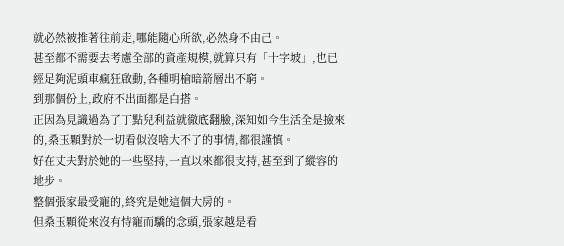就必然被推著往前走,哪能隨心所欲,必然身不由己。
甚至都不需要去考慮全部的資產規模,就算只有「十字坡」,也已經足夠泥頭車瘋狂啟動,各種明槍暗箭層出不窮。
到那個份上,政府不出面都是白搭。
正因為見識過為了丁點兒利益就徹底翻臉,深知如今生活全是撿來的,桑玉顆對於一切看似沒啥大不了的事情,都很謹慎。
好在丈夫對於她的一些堅持,一直以來都很支持,甚至到了縱容的地步。
整個張家最受寵的,終究是她這個大房的。
但桑玉顆從來沒有恃寵而驕的念頭,張家越是看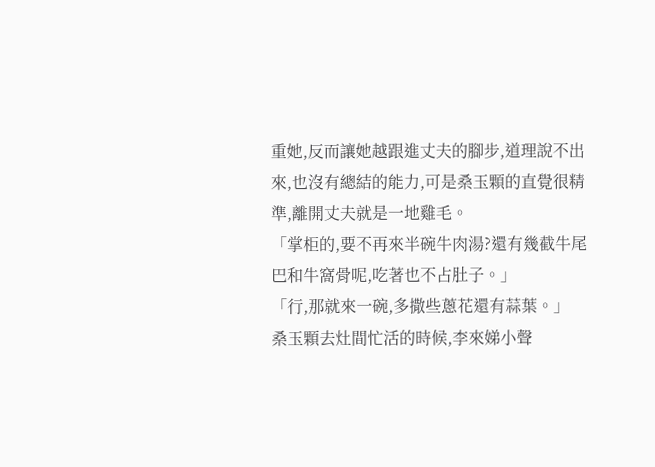重她,反而讓她越跟進丈夫的腳步,道理說不出來,也沒有總結的能力,可是桑玉顆的直覺很精準,離開丈夫就是一地雞毛。
「掌柜的,要不再來半碗牛肉湯?還有幾截牛尾巴和牛窩骨呢,吃著也不占肚子。」
「行,那就來一碗,多撒些蔥花還有蒜葉。」
桑玉顆去灶間忙活的時候,李來娣小聲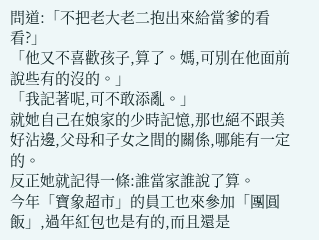問道:「不把老大老二抱出來給當爹的看看?」
「他又不喜歡孩子,算了。媽,可別在他面前說些有的沒的。」
「我記著呢,可不敢添亂。」
就她自己在娘家的少時記憶,那也絕不跟美好沾邊,父母和子女之間的關係,哪能有一定的。
反正她就記得一條:誰當家誰說了算。
今年「寶象超市」的員工也來參加「團圓飯」,過年紅包也是有的,而且還是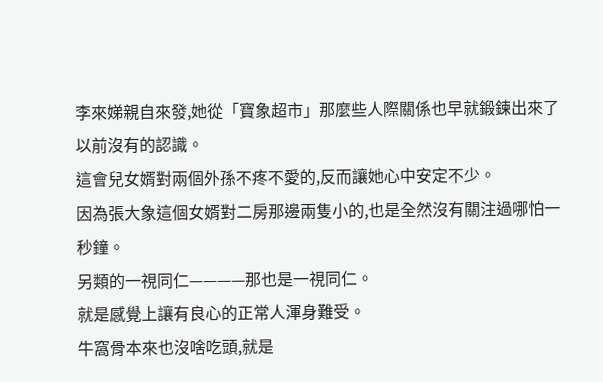李來娣親自來發,她從「寶象超市」那麼些人際關係也早就鍛鍊出來了以前沒有的認識。
這會兒女婿對兩個外孫不疼不愛的,反而讓她心中安定不少。
因為張大象這個女婿對二房那邊兩隻小的,也是全然沒有關注過哪怕一秒鐘。
另類的一視同仁————那也是一視同仁。
就是感覺上讓有良心的正常人渾身難受。
牛窩骨本來也沒啥吃頭,就是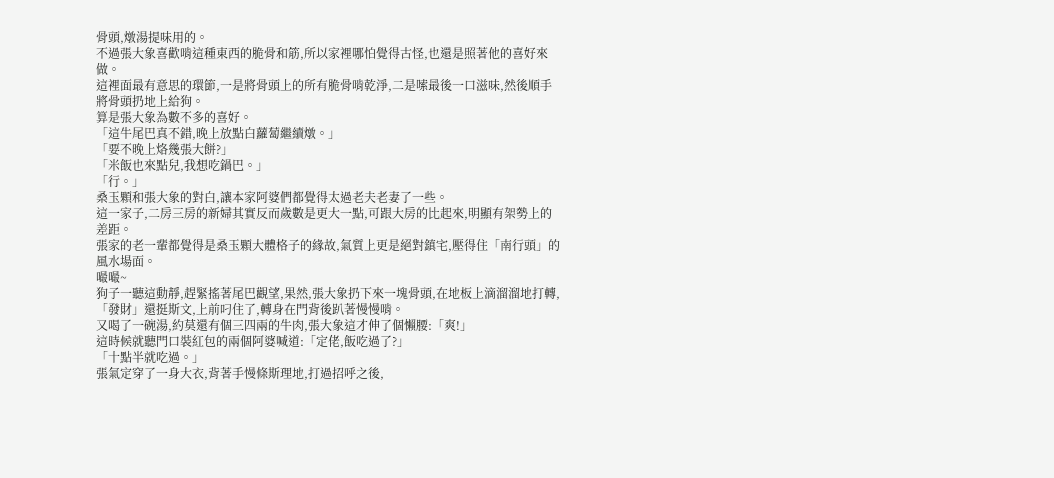骨頭,燉湯提味用的。
不過張大象喜歡啃這種東西的脆骨和筋,所以家裡哪怕覺得古怪,也還是照著他的喜好來做。
這裡面最有意思的環節,一是將骨頭上的所有脆骨啃乾淨,二是嗦最後一口滋味,然後順手將骨頭扔地上給狗。
算是張大象為數不多的喜好。
「這牛尾巴真不錯,晚上放點白蘿蔔繼續燉。」
「要不晚上烙幾張大餅?」
「米飯也來點兒,我想吃鍋巴。」
「行。」
桑玉顆和張大象的對白,讓本家阿婆們都覺得太過老夫老妻了一些。
這一家子,二房三房的新婦其實反而歲數是更大一點,可跟大房的比起來,明顯有架勢上的差距。
張家的老一輩都覺得是桑玉顆大體格子的緣故,氣質上更是絕對鎮宅,壓得住「南行頭」的風水場面。
嘬嘬~
狗子一聽這動靜,趕緊搖著尾巴觀望,果然,張大象扔下來一塊骨頭,在地板上滴溜溜地打轉,「發財」還挺斯文,上前叼住了,轉身在門背後趴著慢慢啃。
又喝了一碗湯,約莫還有個三四兩的牛肉,張大象這才伸了個懶腰:「爽!」
這時候就聽門口裝紅包的兩個阿婆喊道:「定佬,飯吃過了?」
「十點半就吃過。」
張氣定穿了一身大衣,背著手慢條斯理地,打過招呼之後,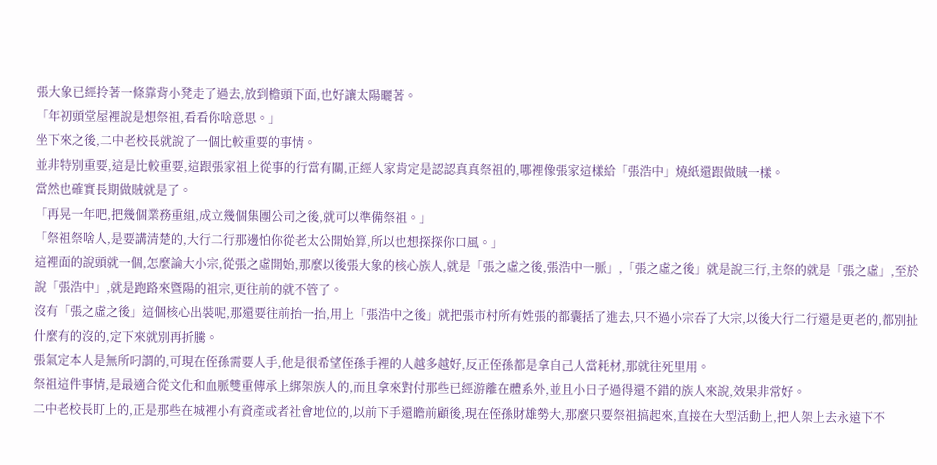張大象已經拎著一條靠背小凳走了過去,放到檐頭下面,也好讓太陽曬著。
「年初頭堂屋裡說是想祭祖,看看你啥意思。」
坐下來之後,二中老校長就說了一個比較重要的事情。
並非特別重要,這是比較重要,這跟張家祖上從事的行當有關,正經人家肯定是認認真真祭祖的,哪裡像張家這樣給「張浩中」燒紙還跟做賊一樣。
當然也確實長期做賊就是了。
「再晃一年吧,把幾個業務重組,成立幾個集團公司之後,就可以準備祭祖。」
「祭祖祭啥人,是要講清楚的,大行二行那邊怕你從老太公開始算,所以也想探探你口風。」
這裡面的說頭就一個,怎麼論大小宗,從張之虛開始,那麼以後張大象的核心族人,就是「張之虛之後,張浩中一脈」,「張之虛之後」就是說三行,主祭的就是「張之虛」,至於說「張浩中」,就是跑路來暨陽的祖宗,更往前的就不管了。
沒有「張之虛之後」這個核心出裝呢,那還要往前抬一抬,用上「張浩中之後」就把張市村所有姓張的都囊括了進去,只不過小宗吞了大宗,以後大行二行還是更老的,都別扯什麼有的沒的,定下來就別再折騰。
張氣定本人是無所叼謂的,可現在侄孫需要人手,他是很希望侄孫手裡的人越多越好,反正侄孫都是拿自己人當耗材,那就往死里用。
祭祖這件事情,是最適合從文化和血脈雙重傳承上綁架族人的,而且拿來對付那些已經游離在體系外,並且小日子過得還不錯的族人來說,效果非常好。
二中老校長盯上的,正是那些在城裡小有資產或者社會地位的,以前下手還瞻前顧後,現在侄孫財雄勢大,那麼只要祭祖搞起來,直接在大型活動上,把人架上去永遠下不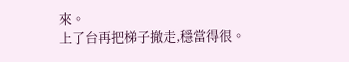來。
上了台再把梯子撤走,穩當得很。